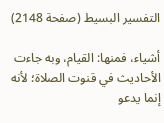التفسير البسيط (صفحة 2148)

أشياء، فمنها: القيام، وبه جاءت الأحاديث في قنوت الصلاة؛ لأنه إنما يدعو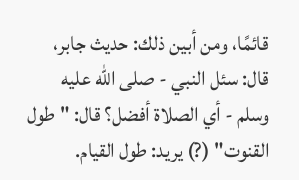قائمًا، ومن أبين ذلك: حديث جابر، قال: سئل النبي - صلى الله عليه وسلم - أي الصلاة أفضل؟ قال: "طول القنوت" (?) يريد: طول القيام.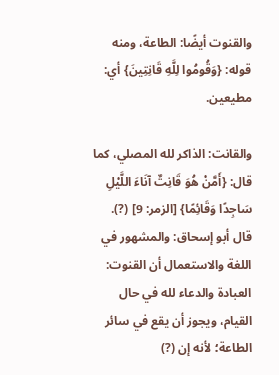والقنوت أيضًا: الطاعة، ومنه قوله: {وَقُومُوا لِلَّهِ قَانِتِينَ} أي: مطيعين.

والقانت: الذاكر لله المصلي، كما قال: {أَمَّنْ هُوَ قَانِتٌ آنَاءَ اللَّيْلِ سَاجِدًا وَقَائِمًا} [الزمر: 9] (?). قال أبو إسحاق: والمشهور في اللغة والاستعمال أن القنوت: العبادة والدعاء لله في حال القيام، ويجوز أن يقع في سائر الطاعة؛ لأنه إن (?)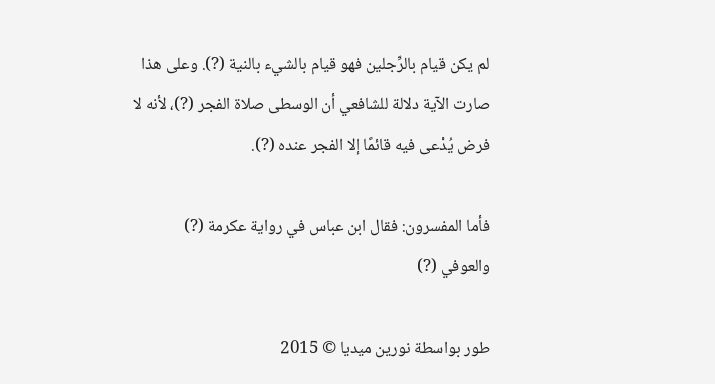لم يكن قيام بالرِّجلين فهو قيام بالشيء بالنية (?). وعلى هذا صارت الآية دلالة للشافعي أن الوسطى صلاة الفجر (?)، لأنه لا فرض يُدْعى فيه قائمًا إلا الفجر عنده (?).

فأما المفسرون: فقال ابن عباس في رواية عكرمة (?) والعوفي (?)

طور بواسطة نورين ميديا © 2015